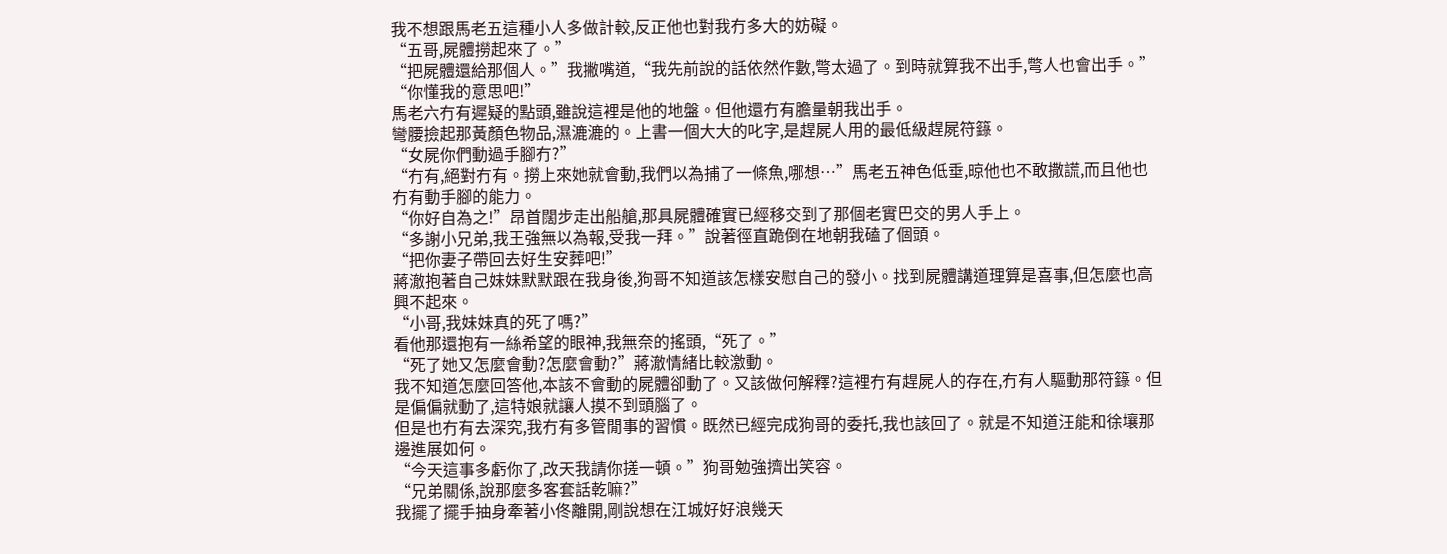我不想跟馬老五這種小人多做計較,反正他也對我冇多大的妨礙。
“五哥,屍體撈起來了。”
“把屍體還給那個人。”我撇嘴道,“我先前說的話依然作數,彆太過了。到時就算我不出手,彆人也會出手。”
“你懂我的意思吧!”
馬老六冇有遲疑的點頭,雖說這裡是他的地盤。但他還冇有膽量朝我出手。
彎腰撿起那黃顏色物品,濕漉漉的。上書一個大大的叱字,是趕屍人用的最低級趕屍符籙。
“女屍你們動過手腳冇?”
“冇有,絕對冇有。撈上來她就會動,我們以為捕了一條魚,哪想…”馬老五神色低垂,晾他也不敢撒謊,而且他也冇有動手腳的能力。
“你好自為之!”昂首闊步走出船艙,那具屍體確實已經移交到了那個老實巴交的男人手上。
“多謝小兄弟,我王強無以為報,受我一拜。”說著徑直跪倒在地朝我磕了個頭。
“把你妻子帶回去好生安葬吧!”
蔣澈抱著自己妹妹默默跟在我身後,狗哥不知道該怎樣安慰自己的發小。找到屍體講道理算是喜事,但怎麼也高興不起來。
“小哥,我妹妹真的死了嗎?”
看他那還抱有一絲希望的眼神,我無奈的搖頭,“死了。”
“死了她又怎麼會動?怎麼會動?”蔣澈情緒比較激動。
我不知道怎麼回答他,本該不會動的屍體卻動了。又該做何解釋?這裡冇有趕屍人的存在,冇有人驅動那符籙。但是偏偏就動了,這特娘就讓人摸不到頭腦了。
但是也冇有去深究,我冇有多管閒事的習慣。既然已經完成狗哥的委托,我也該回了。就是不知道汪能和徐壤那邊進展如何。
“今天這事多虧你了,改天我請你搓一頓。”狗哥勉強擠出笑容。
“兄弟關係,說那麼多客套話乾嘛?”
我擺了擺手抽身牽著小佟離開,剛說想在江城好好浪幾天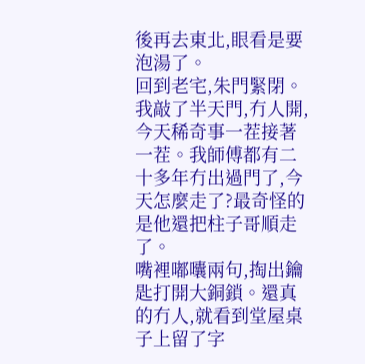後再去東北,眼看是要泡湯了。
回到老宅,朱門緊閉。我敲了半天門,冇人開,今天稀奇事一茬接著一茬。我師傅都有二十多年冇出過門了,今天怎麼走了?最奇怪的是他還把柱子哥順走了。
嘴裡嘟囔兩句,掏出鑰匙打開大銅鎖。還真的冇人,就看到堂屋桌子上留了字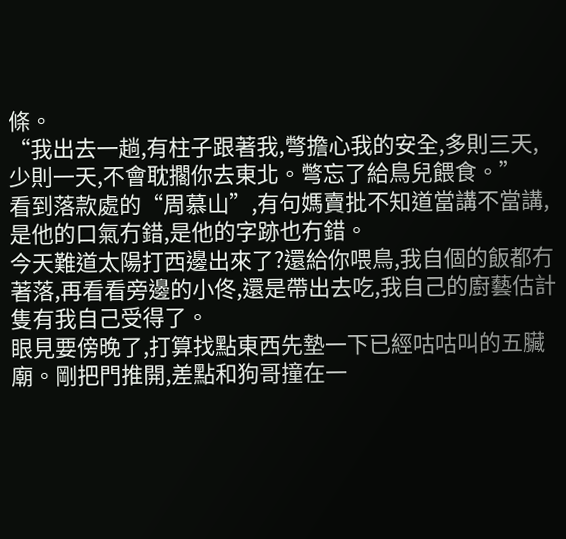條。
“我出去一趟,有柱子跟著我,彆擔心我的安全,多則三天,少則一天,不會耽擱你去東北。彆忘了給鳥兒餵食。”
看到落款處的“周慕山”,有句媽賣批不知道當講不當講,是他的口氣冇錯,是他的字跡也冇錯。
今天難道太陽打西邊出來了?還給你喂鳥,我自個的飯都冇著落,再看看旁邊的小佟,還是帶出去吃,我自己的廚藝估計隻有我自己受得了。
眼見要傍晚了,打算找點東西先墊一下已經咕咕叫的五臟廟。剛把門推開,差點和狗哥撞在一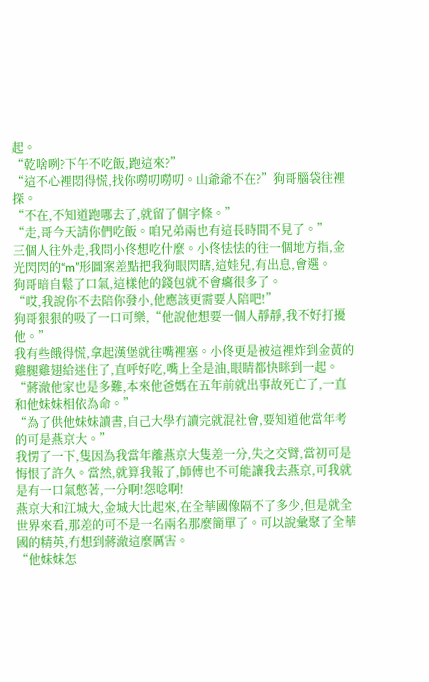起。
“乾啥咧?下午不吃飯,跑這來?”
“這不心裡悶得慌,找你嘮叨嘮叨。山爺爺不在?”狗哥腦袋往裡探。
“不在,不知道跑哪去了,就留了個字條。”
“走,哥今天請你們吃飯。咱兄弟兩也有這長時間不見了。”
三個人往外走,我問小佟想吃什麼。小佟怯怯的往一個地方指,金光閃閃的“m”形圖案差點把我狗眼閃瞎,這娃兒,有出息,會選。
狗哥暗自鬆了口氣,這樣他的錢包就不會癟很多了。
“哎,我說你不去陪你發小,他應該更需要人陪吧!”
狗哥狠狠的吸了一口可樂,“他說他想要一個人靜靜,我不好打擾他。”
我有些餓得慌,拿起漢堡就往嘴裡塞。小佟更是被這裡炸到金黃的雞腿雞翅給迷住了,直呼好吃,嘴上全是油,眼睛都快眯到一起。
“蔣澈他家也是多難,本來他爸媽在五年前就出事故死亡了,一直和他妹妹相依為命。”
“為了供他妹妹讀書,自己大學冇讀完就混社會,要知道他當年考的可是燕京大。”
我愣了一下,隻因為我當年離燕京大隻差一分,失之交臂,當初可是悔恨了許久。當然,就算我報了,師傅也不可能讓我去燕京,可我就是有一口氣憋著,一分啊!怨唸啊!
燕京大和江城大,金城大比起來,在全華國像隔不了多少,但是就全世界來看,那差的可不是一名兩名那麼簡單了。可以說彙聚了全華國的精英,冇想到蔣澈這麼厲害。
“他妹妹怎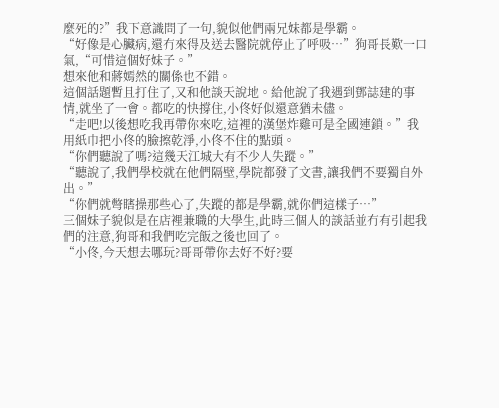麼死的?”我下意識問了一句,貌似他們兩兄妹都是學霸。
“好像是心臟病,還冇來得及送去醫院就停止了呼吸…”狗哥長歎一口氣,“可惜這個好妹子。”
想來他和蔣嫣然的關係也不錯。
這個話題暫且打住了,又和他談天說地。給他說了我遇到鄧誌建的事情,就坐了一會。都吃的快撐住,小佟好似還意猶未儘。
“走吧!以後想吃我再帶你來吃,這裡的漢堡炸雞可是全國連鎖。”我用紙巾把小佟的臉擦乾淨,小佟不住的點頭。
“你們聽說了嗎?這幾天江城大有不少人失蹤。”
“聽說了,我們學校就在他們隔壁,學院都發了文書,讓我們不要獨自外出。”
“你們就彆瞎操那些心了,失蹤的都是學霸,就你們這樣子…”
三個妹子貌似是在店裡兼職的大學生,此時三個人的談話並冇有引起我們的注意,狗哥和我們吃完飯之後也回了。
“小佟,今天想去哪玩?哥哥帶你去好不好?要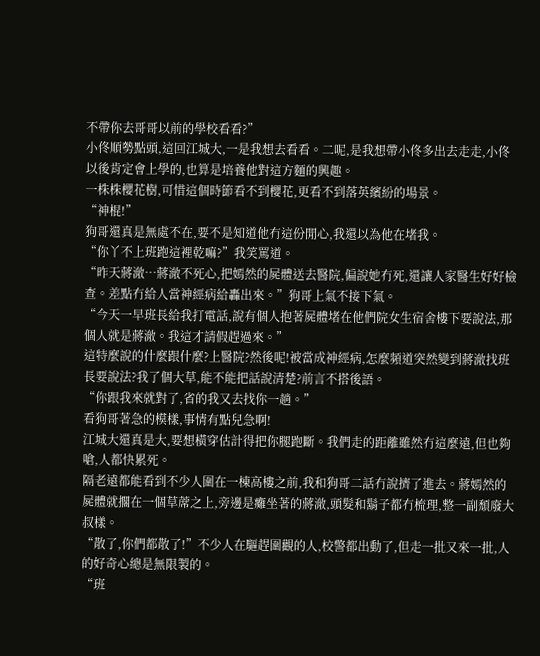不帶你去哥哥以前的學校看看?”
小佟順勢點頭,這回江城大,一是我想去看看。二呢,是我想帶小佟多出去走走,小佟以後肯定會上學的,也算是培養他對這方麵的興趣。
一株株櫻花樹,可惜這個時節看不到櫻花,更看不到落英繽紛的場景。
“神棍!”
狗哥還真是無處不在,要不是知道他冇這份閒心,我還以為他在堵我。
“你丫不上班跑這裡乾嘛?”我笑罵道。
“昨天蔣澈…蔣澈不死心,把嫣然的屍體送去醫院,偏說她冇死,還讓人家醫生好好檢查。差點冇給人當神經病給轟出來。”狗哥上氣不接下氣。
“今天一早班長給我打電話,說有個人抱著屍體堵在他們院女生宿舍樓下要說法,那個人就是蔣澈。我這才請假趕過來。”
這特麼說的什麼跟什麼?上醫院?然後呢!被當成神經病,怎麼頻道突然變到蔣澈找班長要說法?我了個大草,能不能把話說清楚?前言不搭後語。
“你跟我來就對了,省的我又去找你一趟。”
看狗哥著急的模樣,事情有點兒急啊!
江城大還真是大,要想橫穿估計得把你腿跑斷。我們走的距離雖然冇這麼遠,但也夠嗆,人都快累死。
隔老遠都能看到不少人圍在一棟高樓之前,我和狗哥二話冇說擠了進去。蔣嫣然的屍體就擱在一個草蓆之上,旁邊是癱坐著的蔣澈,頭髮和鬍子都冇梳理,整一副頹廢大叔樣。
“散了,你們都散了!”不少人在驅趕圍觀的人,校警都出動了,但走一批又來一批,人的好奇心總是無限製的。
“班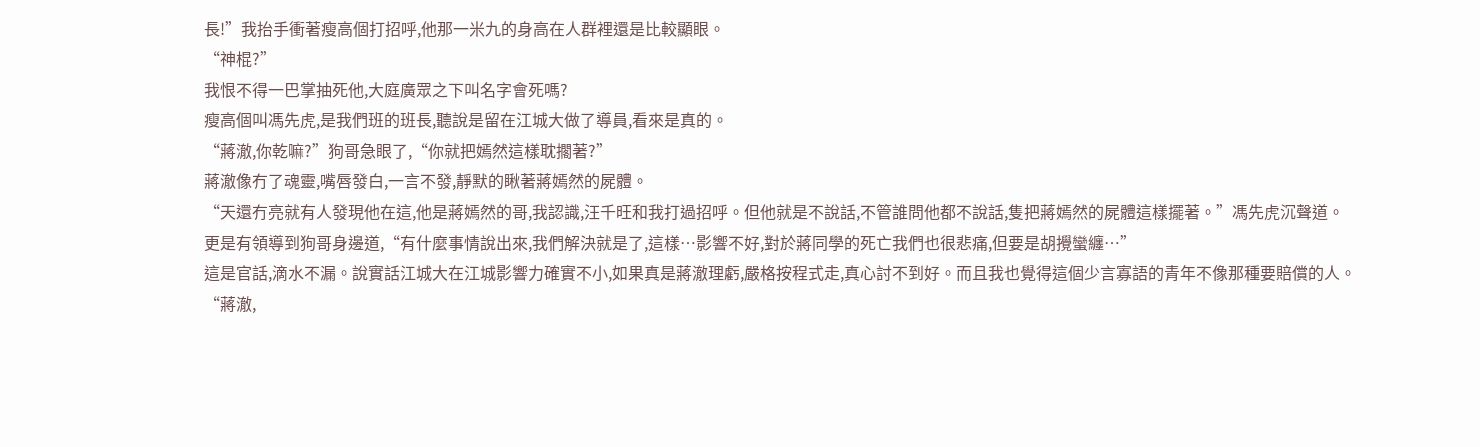長!”我抬手衝著瘦高個打招呼,他那一米九的身高在人群裡還是比較顯眼。
“神棍?”
我恨不得一巴掌抽死他,大庭廣眾之下叫名字會死嗎?
瘦高個叫馮先虎,是我們班的班長,聽說是留在江城大做了導員,看來是真的。
“蔣澈,你乾嘛?”狗哥急眼了,“你就把嫣然這樣耽擱著?”
蔣澈像冇了魂靈,嘴唇發白,一言不發,靜默的瞅著蔣嫣然的屍體。
“天還冇亮就有人發現他在這,他是蔣嫣然的哥,我認識,汪千旺和我打過招呼。但他就是不說話,不管誰問他都不說話,隻把蔣嫣然的屍體這樣擺著。”馮先虎沉聲道。
更是有領導到狗哥身邊道,“有什麼事情說出來,我們解決就是了,這樣…影響不好,對於蔣同學的死亡我們也很悲痛,但要是胡攪蠻纏…”
這是官話,滴水不漏。說實話江城大在江城影響力確實不小,如果真是蔣澈理虧,嚴格按程式走,真心討不到好。而且我也覺得這個少言寡語的青年不像那種要賠償的人。
“蔣澈,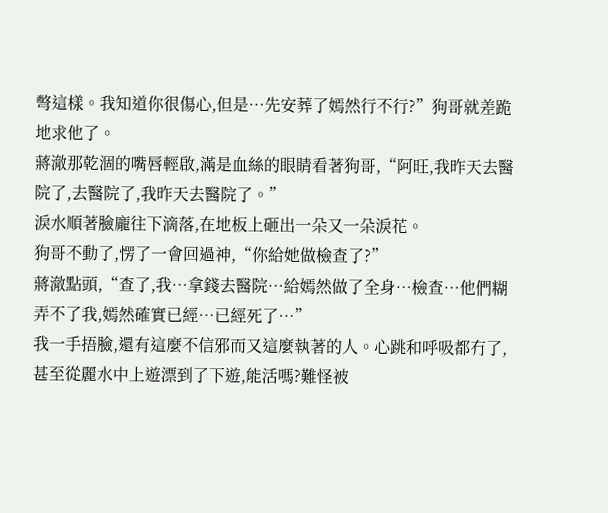彆這樣。我知道你很傷心,但是…先安葬了嫣然行不行?”狗哥就差跪地求他了。
蔣澈那乾涸的嘴唇輕啟,滿是血絲的眼睛看著狗哥,“阿旺,我昨天去醫院了,去醫院了,我昨天去醫院了。”
淚水順著臉龐往下滴落,在地板上砸出一朵又一朵淚花。
狗哥不動了,愣了一會回過神,“你給她做檢查了?”
蔣澈點頭,“查了,我…拿錢去醫院…給嫣然做了全身…檢查…他們糊弄不了我,嫣然確實已經…已經死了…”
我一手捂臉,還有這麼不信邪而又這麼執著的人。心跳和呼吸都冇了,甚至從麗水中上遊漂到了下遊,能活嗎?難怪被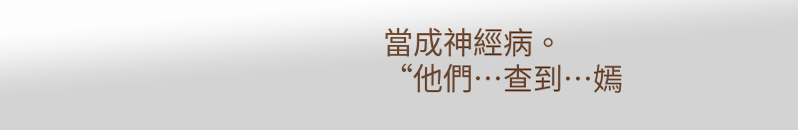當成神經病。
“他們…查到…嫣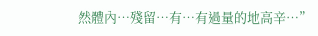然體內…殘留…有…有過量的地高辛…”